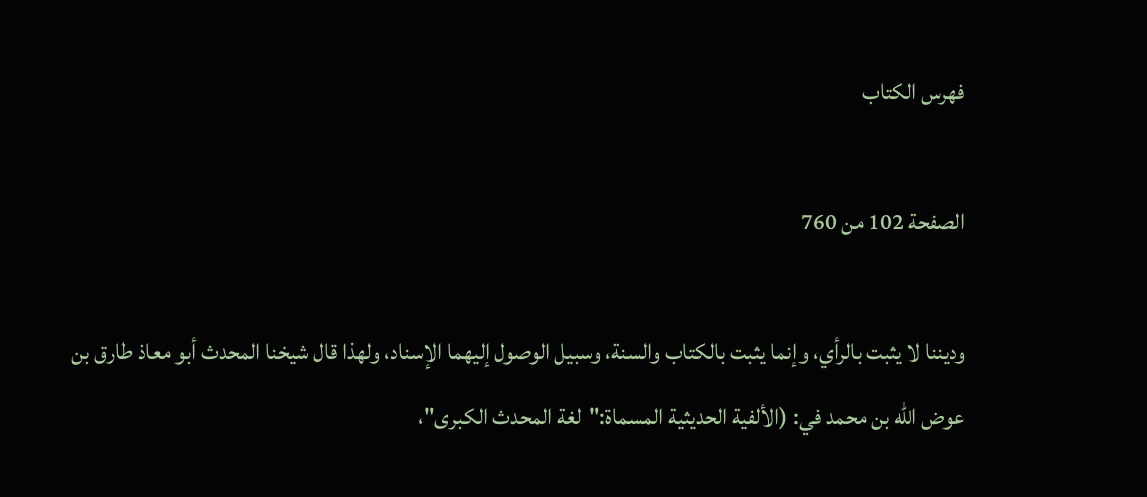فهرس الكتاب

الصفحة 102 من 760

وديننا لا يثبت بالرأي، وإنما يثبت بالكتاب والسنة، وسبيل الوصول إليهما الإسناد، ولهذا قال شيخنا المحدث أبو معاذ طارق بن عوض الله بن محمد في: (الألفية الحديثية المسماة:"لغة المحدث الكبرى"،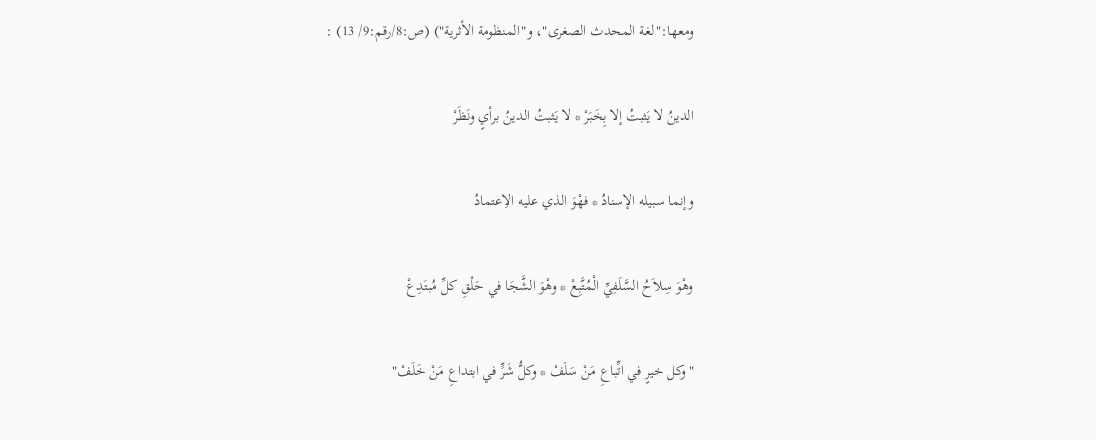ومعها:"لغة المحدث الصغرى"، و"المنظومة الأثرية") (ص:8/رقم:9/ 13) :

الدينُ لا يَثبتُ إلا بِخَبَرْ * لا يَثبتُ الدينُ برأيٍ ونَظَرْ

وإنما سبيله الإسنادُ * فهْوَ الذي عليه الاِعتمادُ

وهْوَ سِلاَحُ السَّلَفِيِّ الْمُتَّبِعْ * وهْوَ الشَّجَا في حَلْقِ كلِّ مُبتَدِعْ

"وكل خيرٍ في اتِّباعِ مَنْ سَلَفْ * وكلُّ شَرٍّ في ابتداعِ مَنْ خَلَفْ"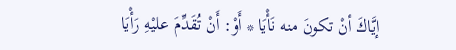إيَّاكَ أنْ تكونَ منه نَأْيَا * أَوْ: أَنْ تُقَدِّمَ عليْهِ رَأْيَا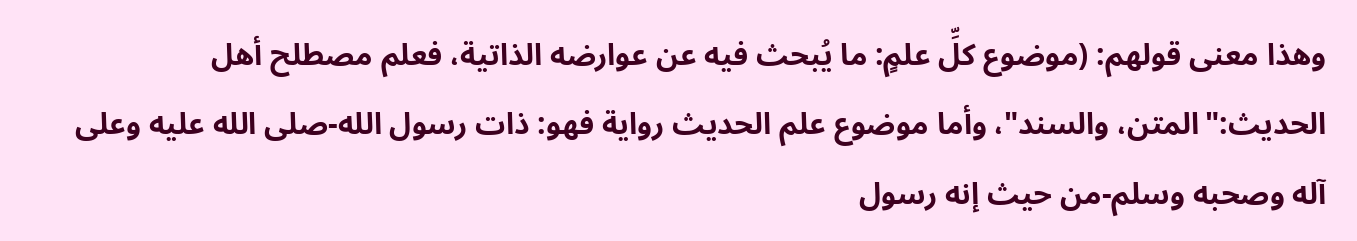وهذا معنى قولهم: (موضوع كلِّ علمٍ: ما يُبحث فيه عن عوارضه الذاتية، فعلم مصطلح أهل الحديث:"المتن، والسند"، وأما موضوع علم الحديث رواية فهو: ذات رسول الله-صلى الله عليه وعلى آله وصحبه وسلم-من حيث إنه رسول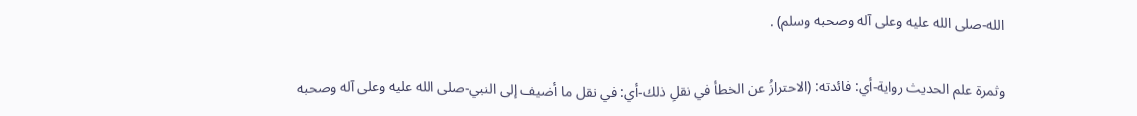الله-صلى الله عليه وعلى آله وصحبه وسلم) .

وثمرة علم الحديث رواية-أي: فائدته: (الاحترازُ عن الخطأ في نقلِ ذلك-أي: في نقل ما أضيف إلى النبي-صلى الله عليه وعلى آله وصحبه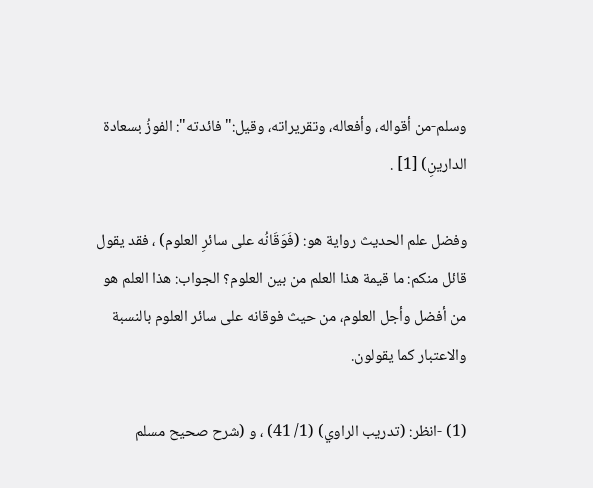وسلم-من أقواله، وأفعاله، وتقريراته، وقيل:"فائدته": الفوزُ بسعادة الدارينِ) [1] .

وفضل علم الحديث رواية هو: (فَوَقَانُه على سائرِ العلوم) ، فقد يقول قائل منكم: ما قيمة هذا العلم من بين العلوم؟ الجواب: هذا العلم هو من أفضل وأجل العلوم، من حيث فوقانه على سائر العلوم بالنسبة والاعتبار كما يقولون.

(1) -انظر: (تدريب الراوي) (1/ 41) ، و (شرح صحيح مسلم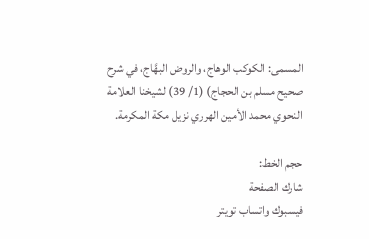المسمى: الكوكب الوهاج، والروض البهَّاج، في شرح صحيح مسلم بن الحجاج) (1/ 39) لشيخنا العلامة النحوي محمد الأمين الهرري نزيل مكة المكرمة.

حجم الخط:
شارك الصفحة
فيسبوك واتساب تويتر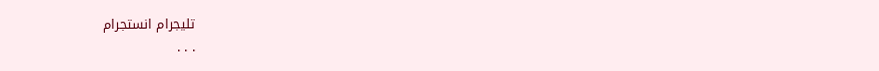تليجرام انستجرام
. . .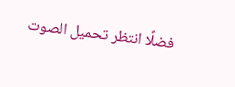فضلًا انتظر تحميل الصوت